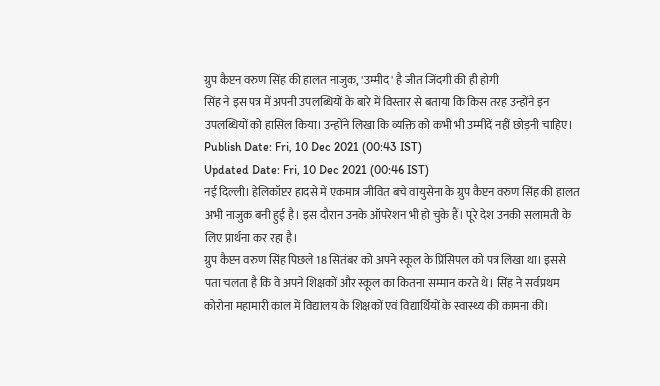ग्रुप कैप्टन वरुण सिंह की हालत नाजुक, 'उम्मीद' है जीत जिंदगी की ही होगी
सिंह ने इस पत्र में अपनी उपलब्धियों के बारे में विस्तार से बताया कि किस तरह उन्होंने इन उपलब्धियों को हासिल किया। उन्होंने लिखा कि व्यक्ति को कभी भी उम्मीदें नहीं छोड़नी चाहिए।
Publish Date: Fri, 10 Dec 2021 (00:43 IST)
Updated Date: Fri, 10 Dec 2021 (00:46 IST)
नई दिल्ली। हेलिकॉप्टर हादसे में एकमात्र जीवित बचे वायुसेना के ग्रुप कैप्टन वरुण सिंह की हालत अभी नाजुक बनी हुई है। इस दौरान उनके ऑपरेशन भी हो चुके हैं। पूरे देश उनकी सलामती के लिए प्रार्थना कर रहा है।
ग्रुप कैप्टन वरुण सिंह पिछले 18 सितंबर को अपने स्कूल के प्रिंसिपल को पत्र लिखा था। इससे पता चलता है कि वे अपने शिक्षकों और स्कूल का कितना सम्मान करते थे। सिंह ने सर्वप्रथम कोरोना महामारी काल में विद्यालय के शिक्षकों एवं विद्यार्थियों के स्वास्थ्य की कामना की।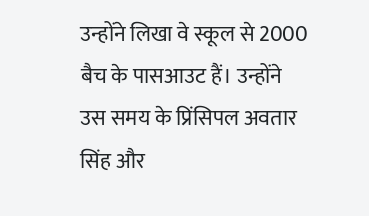उन्होंने लिखा वे स्कूल से 2000 बैच के पासआउट हैं। उन्होंने उस समय के प्रिंसिपल अवतार सिंह और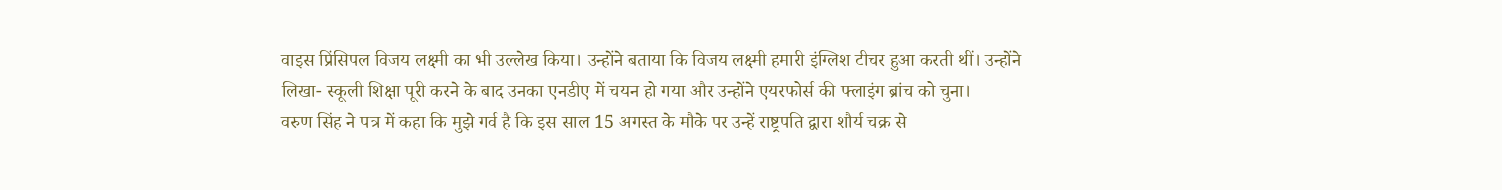वाइस प्रिंसिपल विजय लक्ष्मी का भी उल्लेख किया। उन्होंने बताया कि विजय लक्ष्मी हमारी इंग्लिश टीचर हुआ करती थीं। उन्होंने लिखा- स्कूली शिक्षा पूरी करने के बाद उनका एनडीए में चयन हो गया और उन्होंने एयरफोर्स की फ्लाइंग ब्रांच को चुना।
वरुण सिंह ने पत्र में कहा कि मुझे गर्व है कि इस साल 15 अगस्त के मौके पर उन्हें राष्ट्रपति द्वारा शौर्य चक्र से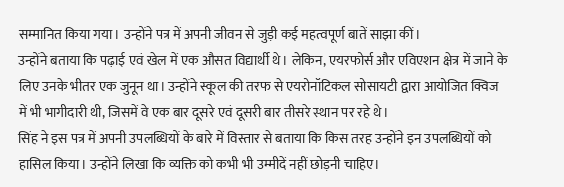सम्मानित किया गया। उन्होंने पत्र में अपनी जीवन से जुड़ी कई महत्वपूर्ण बातें साझा कीं।
उन्होंने बताया कि पढ़ाई एवं खेल में एक औसत विद्यार्थी थे। लेकिन, एयरफोर्स और एविएशन क्षेत्र में जाने के लिए उनके भीतर एक जुनून था। उन्होंने स्कूल की तरफ से एयरोनॉटिकल सोसायटी द्वारा आयोजित क्विज में भी भागीदारी थी, जिसमें वे एक बार दूसरे एवं दूसरी बार तीसरे स्थान पर रहे थे।
सिंह ने इस पत्र में अपनी उपलब्धियों के बारे में विस्तार से बताया कि किस तरह उन्होंने इन उपलब्धियों को हासिल किया। उन्होंने लिखा कि व्यक्ति को कभी भी उम्मीदें नहीं छोड़नी चाहिए।